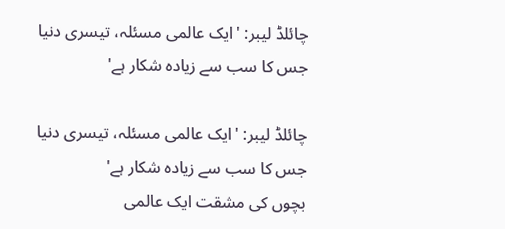چائلڈ لیبر: 'ایک عالمی مسئلہ، تیسری دنیا جس کا سب سے زیادہ شکار ہے'

چائلڈ لیبر: 'ایک عالمی مسئلہ، تیسری دنیا جس کا سب سے زیادہ شکار ہے'
بچوں کی مشقت ایک عالمی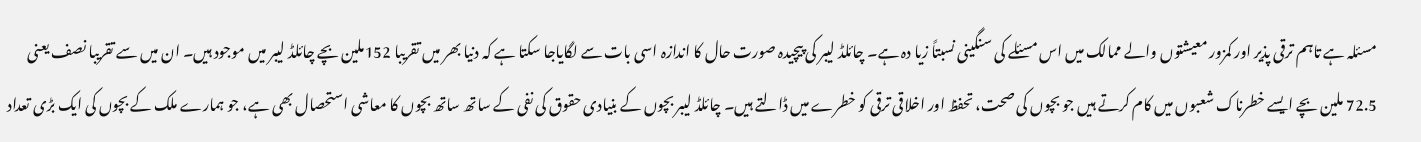مسئلہ ہے تاہم ترقی پذیر اور کمزور معیشتوں والے ممالک میں اس مسئلے کی سنگینی نسبتاً زیا دہ ہے۔ چائلڈ لیبر کی پیچیدہ صورت حال کا اندازہ اسی بات سے لگایاجا سکتا ہے کہ دنیا بھر میں تقریبا 152ملین بچے چائلڈ لیبر میں موجود ہیں۔ ان میں سے تقریبا نصف یعنی 72.5 ملین بچے ایسے خطرناک شعبوں میں کام کرتے ہیں جو بچوں کی صحت، تحفظ اور اخلاقی ترقی کو خطرے میں ڈالتے ہیں۔ چائلڈ لیبر بچوں کے بنیادی حقوق کی نفی کے ساتھ ساتھ بچوں کا معاشی استحصال بھی ہے، جو ہمارے ملک کے بچوں کی ایک بڑی تعداد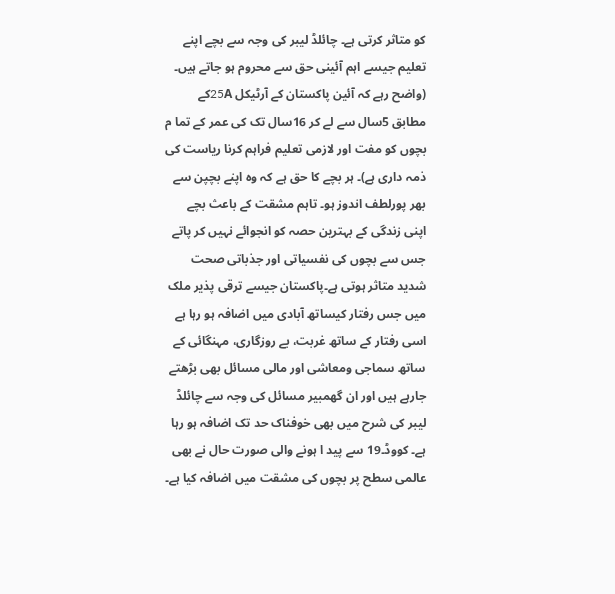کو متاثر کرتی ہے۔ چائلڈ لیبر کی وجہ سے بچے اپنے تعلیم جیسے اہم آئینی حق سے محروم ہو جاتے ہیں۔ (واضح رہے کہ آئین پاکستان کے آرٹیکل 25Aکے مطابق 5سال سے لے کر 16سال تک کی عمر کے تما م بچوں کو مفت اور لازمی تعلیم فراہم کرنا ریاست کی ذمہ داری ہے)۔ ہر بچے کا حق ہے کہ وہ اپنے بچپن سے بھر پورلطف اندوز ہو۔ تاہم مشقت کے باعث بچے اپنی زندگی کے بہترین حصہ کو انجوائے نہیں کر پاتے جس سے بچوں کی نفسیاتی اور جذباتی صحت شدید متاثر ہوتی ہے۔پاکستان جیسے ترقی پذیر ملک میں جس رفتار کیساتھ آبادی میں اضافہ ہو رہا ہے اسی رفتار کے ساتھ غربت، بے روزگاری، مہنگائی کے ساتھ سماجی ومعاشی اور مالی مسائل بھی بڑھتے جارہے ہیں اور ان گھمبیر مسائل کی وجہ سے چائلڈ لیبر کی شرح میں بھی خوفناک حد تک اضافہ ہو رہا ہے۔ کووڈ۔19 سے پید ا ہونے والی صورت حال نے بھی عالمی سطح پر بچوں کی مشقت میں اضافہ کیا ہے۔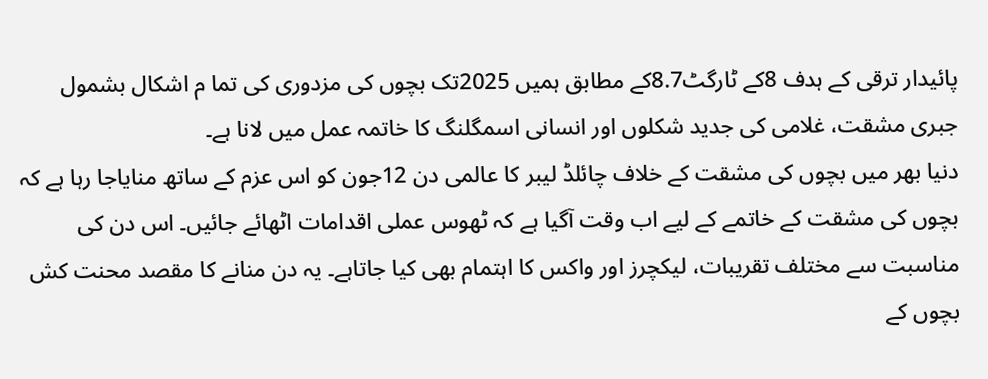پائیدار ترقی کے ہدف 8کے ٹارگٹ8.7کے مطابق ہمیں 2025تک بچوں کی مزدوری کی تما م اشکال بشمول جبری مشقت، غلامی کی جدید شکلوں اور انسانی اسمگلنگ کا خاتمہ عمل میں لانا ہے۔
دنیا بھر میں بچوں کی مشقت کے خلاف چائلڈ لیبر کا عالمی دن 12جون کو اس عزم کے ساتھ منایاجا رہا ہے کہ بچوں کی مشقت کے خاتمے کے لیے اب وقت آگیا ہے کہ ٹھوس عملی اقدامات اٹھائے جائیں۔ اس دن کی مناسبت سے مختلف تقریبات، لیکچرز اور واکس کا اہتمام بھی کیا جاتاہے۔ یہ دن منانے کا مقصد محنت کش بچوں کے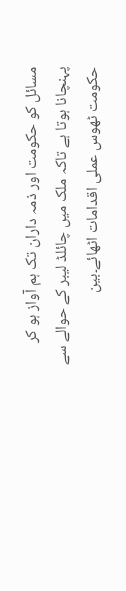مسائل کو حکومت اور ذمہ داران تک ہم آواز ہو کر پہنچانا ہوتا ہے تاکہ ملک میں چائلڈ لیبر کے حوالے سے حکومت ٹھوس عملی اقدامات اٹھائے۔بین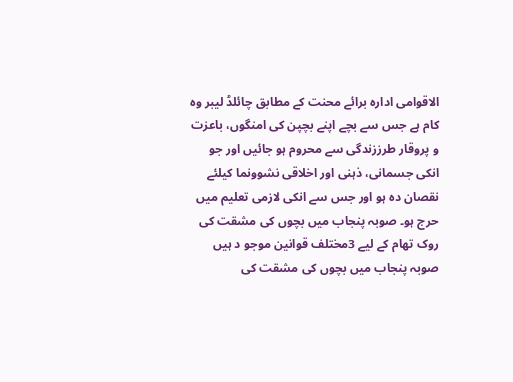الاقوامی ادارہ برائے محنت کے مطابق چائلڈ لیبر وہ کام ہے جس سے بچے اپنے بچپن کی امنگوں، باعزت و پروقار طرززندگی سے محروم ہو جائیں اور جو انکی جسمانی، ذہنی اور اخلاقی نشوونما کیلئے نقصان دہ ہو اور جس سے انکی لازمی تعلیم میں حرج ہو۔ صوبہ پنجاب میں بچوں کی مشقت کی روک تھام کے لیے 3مختلف قوانین موجو د ہیں صوبہ پنجاب میں بچوں کی مشقت کی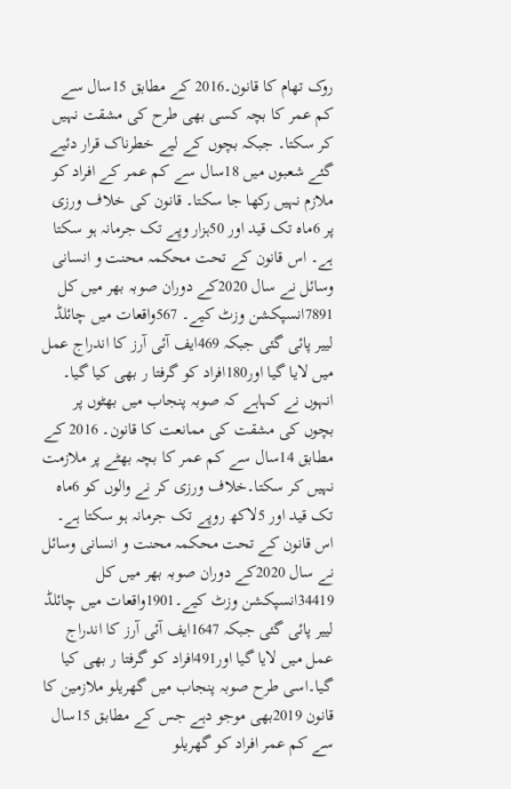روک تھام کا قانون۔2016 کے مطابق 15سال سے کم عمر کا بچہ کسی بھی طرح کی مشقت نہیں کر سکتا۔ جبکہ بچوں کے لیے خطرناک قرار دئیے گئے شعبوں میں 18سال سے کم عمر کے افراد کو ملازم نہیں رکھا جا سکتا۔ قانون کی خلاف ورزی پر 6ماہ تک قید اور 50ہزار وپے تک جرمانہ ہو سکتا ہے۔ اس قانون کے تحت محکمہ محنت و انسانی وسائل نے سال 2020کے دوران صوبہ بھر میں کل 7891انسپکشن وزٹ کیے۔ 567واقعات میں چائلڈ لییر پائی گئی جبکہ 469ایف آئی آرز کا اندراج عمل میں لایا گیا اور180افراد کو گرفتا ر بھی کیا گیا۔ انہوں نے کہاہے کہ صوبہ پنجاب میں بھٹوں پر بچوں کی مشقت کی ممانعت کا قانون۔ 2016 کے مطابق 14سال سے کم عمر کا بچہ بھٹے پر ملازمت نہیں کر سکتا۔خلاف ورزی کر نے والوں کو 6ماہ تک قید اور 5لاکھ روپے تک جرمانہ ہو سکتا ہے۔ اس قانون کے تحت محکمہ محنت و انسانی وسائل نے سال 2020کے دوران صوبہ بھر میں کل 34419انسپکشن وزٹ کیے۔1901واقعات میں چائلڈ لییر پائی گئی جبکہ 1647ایف آئی آرز کا اندراج عمل میں لایا گیا اور491افراد کو گرفتا ر بھی کیا گیا۔اسی طرح صوبہ پنجاب میں گھریلو ملازمین کا قانون 2019بھی موجو دہے جس کے مطابق 15سال سے کم عمر افراد کو گھریلو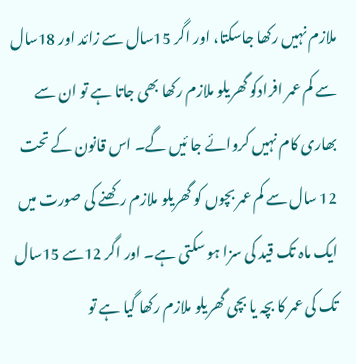ملازم نہیں رکھا جاسکتا، اور اگر 15سال سے زائد اور 18سال سے کم عمر افرادکو گھریلو ملازم رکھا بھی جاتا ہے تو ان سے بھاری کام نہیں کروائے جا ئیں گے۔ اس قانون کے تحت 12 سال سے کم عمر بچوں کو گھریلو ملازم رکھنے کی صورت میں ایک ماہ تک قید کی سزا ہو سکتی ہے۔ اور اگر 12سے 15سال تک کی عمر کا بچہ یا بچی گھریلو ملازم رکھا گیا ہے تو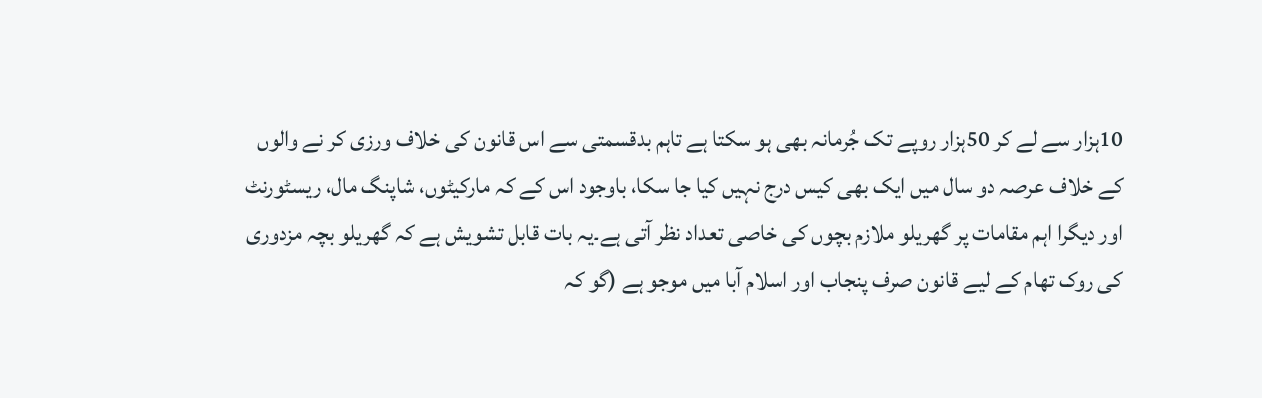10ہزار سے لے کر 50ہزار روپے تک جُرمانہ بھی ہو سکتا ہے تاہم بدقسمتی سے اس قانون کی خلاف ورزی کر نے والوں کے خلاف عرصہ دو سال میں ایک بھی کیس درج نہیں کیا جا سکا، باوجود اس کے کہ مارکیٹوں، شاپنگ مال، ریسٹورنٹ اور دیگرا اہم مقامات پر گھریلو ملازم بچوں کی خاصی تعداد نظر آتی ہے۔یہ بات قابل تشویش ہے کہ گھریلو بچہ مزدوری کی روک تھام کے لیے قانون صرف پنجاب اور اسلام آبا میں موجو ہے (گو کہ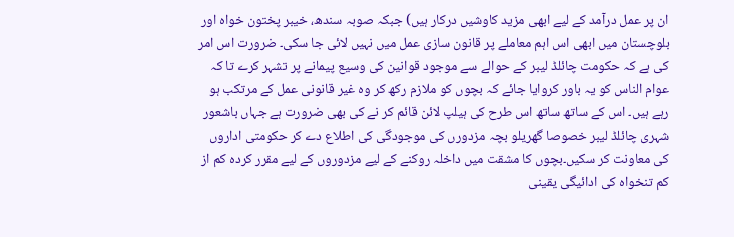ان پر عمل درآمد کے لیے ابھی مزید کاوشیں درکار ہیں) جبکہ صوبہ سندھ، خیبر پختون خواہ اور بلوچستان میں ابھی اس اہم معاملے پر قانون سازی عمل میں نہیں لائی جا سکی۔ ضرورت اس امر کی ہے کہ حکومت چائلڈ لیبر کے حوالے سے موجود قوانین کی وسیع پیمانے پر تشہر کرے تا کہ عوام الناس کو یہ باور کروایا جائے کہ بچوں کو ملازم رکھ کر وہ غیر قانونی عمل کے مرتکب ہو رہے ہیں۔ اس کے ساتھ ساتھ اس طرح کی ہیلپ لائن قائم کر نے کی بھی ضرورت ہے جہاں باشعور شہری چائلڈ لیبر خصوصا گھریلو بچہ مزدورں کی موجودگی کی اطلاع دے کر حکومتی اداروں کی معاونت کر سکیں۔بچوں کا مشقت میں داخلہ روکنے کے لیے مزدوروں کے لیے مقرر کردہ کم از کم تنخواہ کی ادائیگی یقینی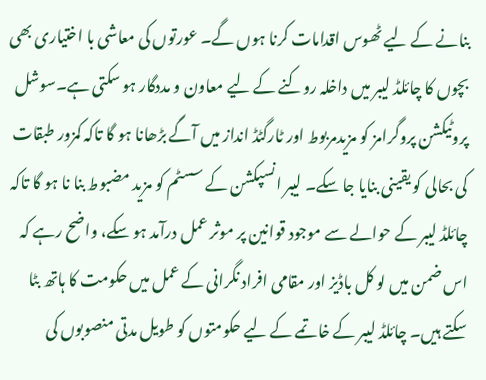بنانے کے لیے ٹھوس اقدامات کرنا ہوں گے۔ عورتوں کی معاشی با اختیاری بھی بچوں کا چائلڈ لیبر میں داخلہ روکنے کے لیے معاون و مددگار ہو سکتی ہے۔سوشل پروٹیکشن پروگرامز کو مزیدمربوط اور ٹارگٹڈ انداز میں آگے بڑھانا ہو گا تاکہ کمزور طبقات کی بحالی کو یقینی بنایا جا سکے۔ لیبر انسپکشن کے سسٹم کو مزید مضبوط بنا نا ہو گا تاکہ چائلڈ لیبر کے حوالے سے موجود قوانین پر موثر عمل درآمد ہو سکے، واضح رہے کہ اس ضمن میں لو کل باڈیز اور مقامی افراد نگرانی کے عمل میں حکومت کا ہاتھ بٹا سکتے ہیں۔ چائلڈ لیبر کے خاتمے کے لیے حکومتوں کو طویل مدتی منصوبوں کی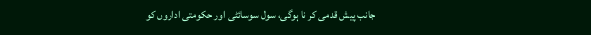جانب پیش قدمی کر نا ہوگی، سول سوسائٹی اور حکومتی اداروں کو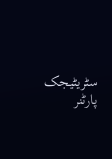سٹریٹیجک پارٹنر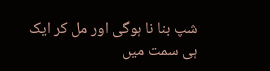شپ بنا نا ہوگی اور مل کر ایک ہی سمت میں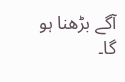آگے بڑھنا ہو گا۔